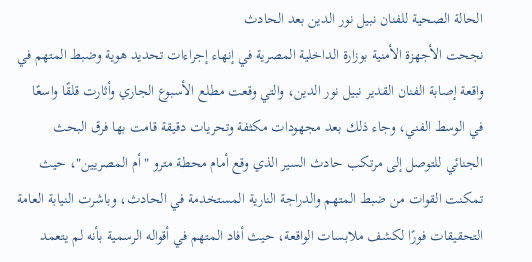الحالة الصحية للفنان نبيل نور الدين بعد الحادث
نجحت الأجهزة الأمنية بوزارة الداخلية المصرية في إنهاء إجراءات تحديد هوية وضبط المتهم في واقعة إصابة الفنان القدير نبيل نور الدين، والتي وقعت مطلع الأسبوع الجاري وأثارت قلقًا واسعًا في الوسط الفني، وجاء ذلك بعد مجهودات مكثفة وتحريات دقيقة قامت بها فرق البحث الجنائي للتوصل إلى مرتكب حادث السير الذي وقع أمام محطة مترو "أم المصريين"، حيث تمكنت القوات من ضبط المتهم والدراجة النارية المستخدمة في الحادث، وباشرت النيابة العامة التحقيقات فورًا لكشف ملابسات الواقعة، حيث أفاد المتهم في أقواله الرسمية بأنه لم يتعمد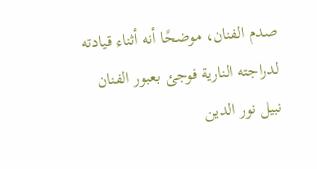صدم الفنان، موضحًا أنه أثناء قيادته لدراجته النارية فوجئ بعبور الفنان نبيل نور الدين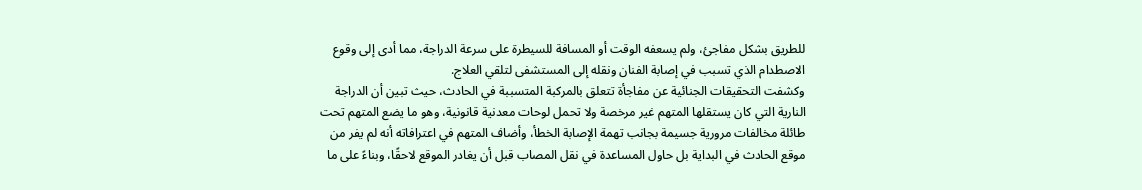للطريق بشكل مفاجئ، ولم يسعفه الوقت أو المسافة للسيطرة على سرعة الدراجة، مما أدى إلى وقوع الاصطدام الذي تسبب في إصابة الفنان ونقله إلى المستشفى لتلقي العلاج.
وكشفت التحقيقات الجنائية عن مفاجأة تتعلق بالمركبة المتسببة في الحادث، حيث تبين أن الدراجة النارية التي كان يستقلها المتهم غير مرخصة ولا تحمل لوحات معدنية قانونية، وهو ما يضع المتهم تحت طائلة مخالفات مرورية جسيمة بجانب تهمة الإصابة الخطأ، وأضاف المتهم في اعترافاته أنه لم يفر من موقع الحادث في البداية بل حاول المساعدة في نقل المصاب قبل أن يغادر الموقع لاحقًا، وبناءً على ما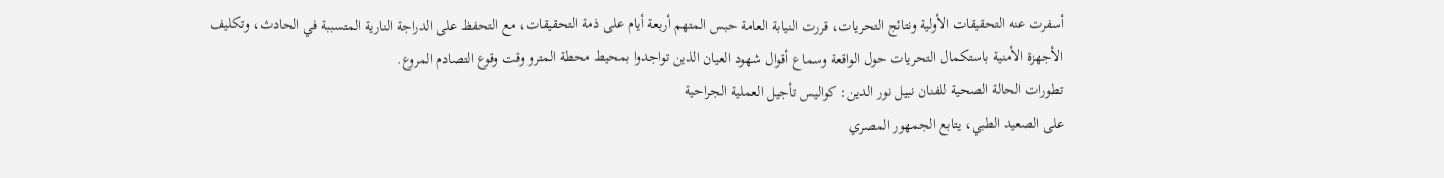أسفرت عنه التحقيقات الأولية ونتائج التحريات، قررت النيابة العامة حبس المتهم أربعة أيام على ذمة التحقيقات، مع التحفظ على الدراجة النارية المتسببة في الحادث، وتكليف الأجهزة الأمنية باستكمال التحريات حول الواقعة وسماع أقوال شهود العيان الذين تواجدوا بمحيط محطة المترو وقت وقوع التصادم المروع.
تطورات الحالة الصحية للفنان نبيل نور الدين: كواليس تأجيل العملية الجراحية
على الصعيد الطبي، يتابع الجمهور المصري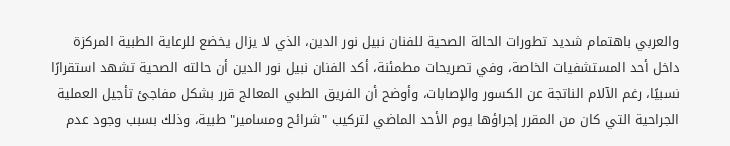والعربي باهتمام شديد تطورات الحالة الصحية للفنان نبيل نور الدين، الذي لا يزال يخضع للرعاية الطبية المركزة داخل أحد المستشفيات الخاصة، وفي تصريحات مطمئنة، أكد الفنان نبيل نور الدين أن حالته الصحية تشهد استقرارًا نسبيًا، رغم الآلام الناتجة عن الكسور والإصابات، وأوضح أن الفريق الطبي المعالج قرر بشكل مفاجئ تأجيل العملية الجراحية التي كان من المقرر إجراؤها يوم الأحد الماضي لتركيب "شرائح ومسامير" طبية، وذلك بسبب وجود عدم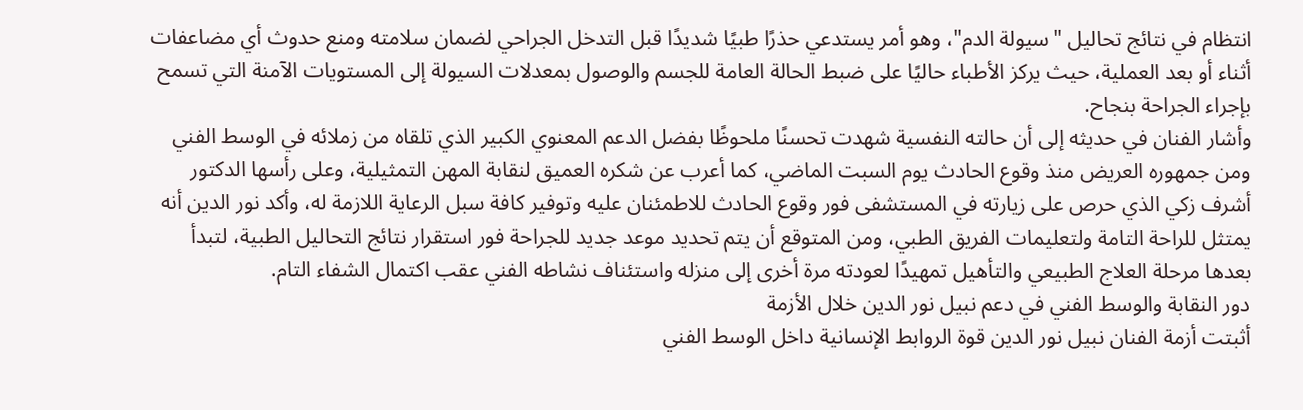انتظام في نتائج تحاليل "سيولة الدم"، وهو أمر يستدعي حذرًا طبيًا شديدًا قبل التدخل الجراحي لضمان سلامته ومنع حدوث أي مضاعفات أثناء أو بعد العملية، حيث يركز الأطباء حاليًا على ضبط الحالة العامة للجسم والوصول بمعدلات السيولة إلى المستويات الآمنة التي تسمح بإجراء الجراحة بنجاح.
وأشار الفنان في حديثه إلى أن حالته النفسية شهدت تحسنًا ملحوظًا بفضل الدعم المعنوي الكبير الذي تلقاه من زملائه في الوسط الفني ومن جمهوره العريض منذ وقوع الحادث يوم السبت الماضي، كما أعرب عن شكره العميق لنقابة المهن التمثيلية، وعلى رأسها الدكتور أشرف زكي الذي حرص على زيارته في المستشفى فور وقوع الحادث للاطمئنان عليه وتوفير كافة سبل الرعاية اللازمة له، وأكد نور الدين أنه يمتثل للراحة التامة ولتعليمات الفريق الطبي، ومن المتوقع أن يتم تحديد موعد جديد للجراحة فور استقرار نتائج التحاليل الطبية، لتبدأ بعدها مرحلة العلاج الطبيعي والتأهيل تمهيدًا لعودته مرة أخرى إلى منزله واستئناف نشاطه الفني عقب اكتمال الشفاء التام.
دور النقابة والوسط الفني في دعم نبيل نور الدين خلال الأزمة
أثبتت أزمة الفنان نبيل نور الدين قوة الروابط الإنسانية داخل الوسط الفني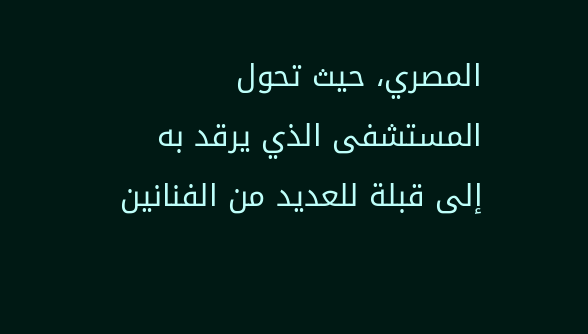المصري، حيث تحول المستشفى الذي يرقد به إلى قبلة للعديد من الفنانين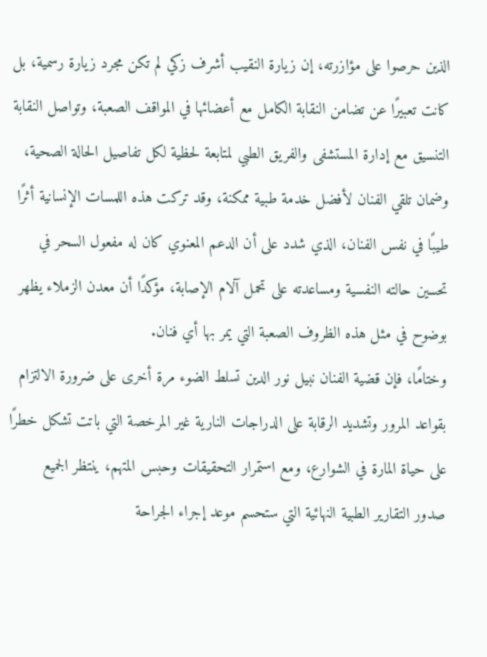الذين حرصوا على مؤازرته، إن زيارة النقيب أشرف زكي لم تكن مجرد زيارة رسمية، بل كانت تعبيرًا عن تضامن النقابة الكامل مع أعضائها في المواقف الصعبة، وتواصل النقابة التنسيق مع إدارة المستشفى والفريق الطبي لمتابعة لحظية لكل تفاصيل الحالة الصحية، وضمان تلقي الفنان لأفضل خدمة طبية ممكنة، وقد تركت هذه اللمسات الإنسانية أثرًا طيبًا في نفس الفنان، الذي شدد على أن الدعم المعنوي كان له مفعول السحر في تحسين حالته النفسية ومساعدته على تحمل آلام الإصابة، مؤكدًا أن معدن الزملاء يظهر بوضوح في مثل هذه الظروف الصعبة التي يمر بها أي فنان.
وختامًا، فإن قضية الفنان نبيل نور الدين تسلط الضوء مرة أخرى على ضرورة الالتزام بقواعد المرور وتشديد الرقابة على الدراجات النارية غير المرخصة التي باتت تشكل خطرًا على حياة المارة في الشوارع، ومع استمرار التحقيقات وحبس المتهم، ينتظر الجميع صدور التقارير الطبية النهائية التي ستحسم موعد إجراء الجراحة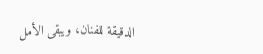الدقيقة للفنان، ويبقى الأمل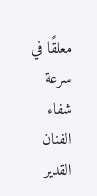معلقًا في سرعة شفاء الفنان القدير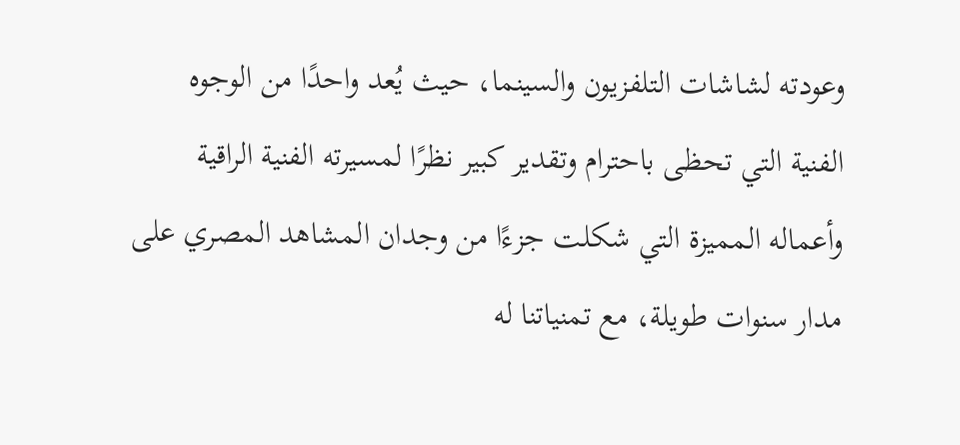وعودته لشاشات التلفزيون والسينما، حيث يُعد واحدًا من الوجوه الفنية التي تحظى باحترام وتقدير كبير نظرًا لمسيرته الفنية الراقية وأعماله المميزة التي شكلت جزءًا من وجدان المشاهد المصري على مدار سنوات طويلة، مع تمنياتنا له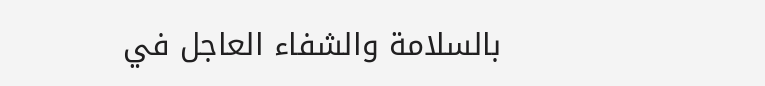بالسلامة والشفاء العاجل في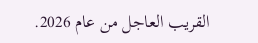القريب العاجل من عام 2026.